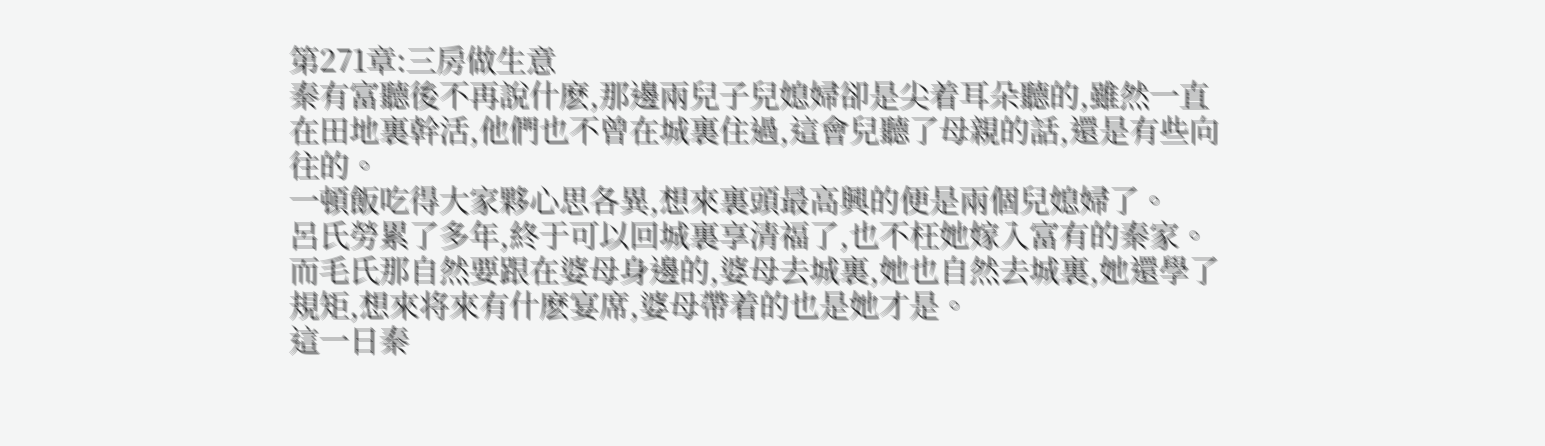第271章:三房做生意
秦有富聽後不再說什麽,那邊兩兒子兒媳婦卻是尖着耳朵聽的,雖然一直在田地裏幹活,他們也不曾在城裏住過,這會兒聽了母親的話,還是有些向往的。
一頓飯吃得大家夥心思各異,想來裏頭最高興的便是兩個兒媳婦了。
呂氏勞累了多年,終于可以回城裏享清福了,也不枉她嫁入富有的秦家。
而毛氏那自然要跟在婆母身邊的,婆母去城裏,她也自然去城裏,她還學了規矩,想來将來有什麽宴席,婆母帶着的也是她才是。
這一日秦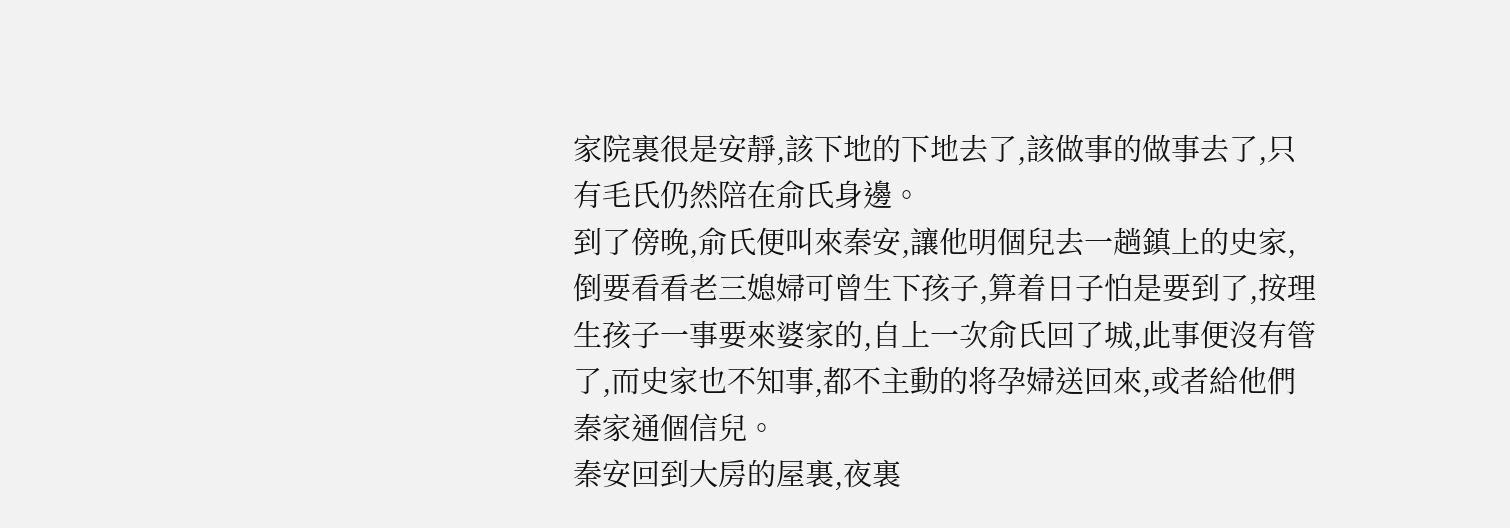家院裏很是安靜,該下地的下地去了,該做事的做事去了,只有毛氏仍然陪在俞氏身邊。
到了傍晚,俞氏便叫來秦安,讓他明個兒去一趟鎮上的史家,倒要看看老三媳婦可曾生下孩子,算着日子怕是要到了,按理生孩子一事要來婆家的,自上一次俞氏回了城,此事便沒有管了,而史家也不知事,都不主動的将孕婦送回來,或者給他們秦家通個信兒。
秦安回到大房的屋裏,夜裏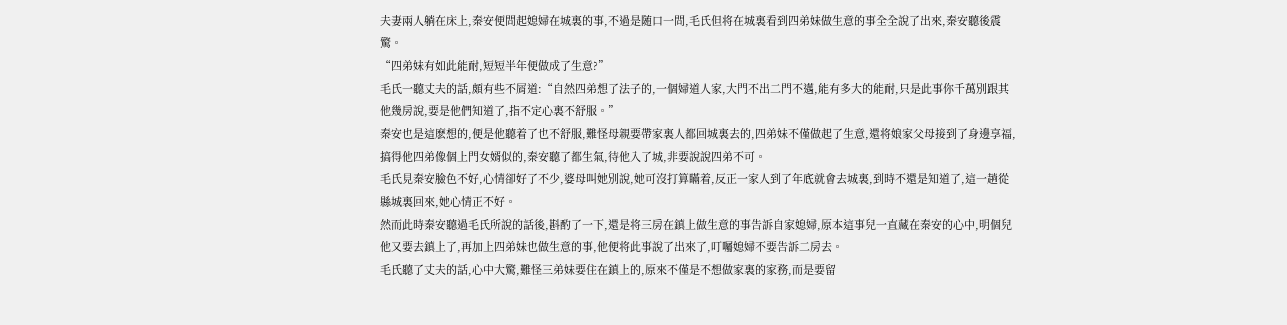夫妻兩人躺在床上,秦安便問起媳婦在城裏的事,不過是随口一問,毛氏但将在城裏看到四弟妹做生意的事全全說了出來,秦安聽後震驚。
“四弟妹有如此能耐,短短半年便做成了生意?”
毛氏一聽丈夫的話,頗有些不屑道:“自然四弟想了法子的,一個婦道人家,大門不出二門不邁,能有多大的能耐,只是此事你千萬別跟其他幾房說,要是他們知道了,指不定心裏不舒服。”
秦安也是這麽想的,便是他聽着了也不舒服,難怪母親要帶家裏人都回城裏去的,四弟妹不僅做起了生意,還将娘家父母接到了身邊享福,搞得他四弟像個上門女婿似的,秦安聽了都生氣,待他入了城,非要說說四弟不可。
毛氏見秦安臉色不好,心情卻好了不少,婆母叫她別說,她可沒打算瞞着,反正一家人到了年底就會去城裏,到時不還是知道了,這一趟從縣城裏回來,她心情正不好。
然而此時秦安聽過毛氏所說的話後,斟酌了一下,還是将三房在鎮上做生意的事告訴自家媳婦,原本這事兒一直藏在秦安的心中,明個兒他又要去鎮上了,再加上四弟妹也做生意的事,他便将此事說了出來了,叮囑媳婦不要告訴二房去。
毛氏聽了丈夫的話,心中大驚,難怪三弟妹要住在鎮上的,原來不僅是不想做家裏的家務,而是要留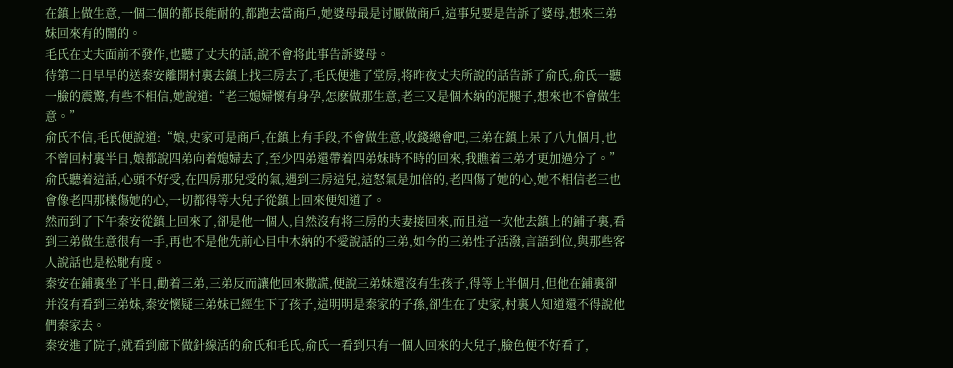在鎮上做生意,一個二個的都長能耐的,都跑去當商戶,她婆母最是讨厭做商戶,這事兒要是告訴了婆母,想來三弟妹回來有的鬧的。
毛氏在丈夫面前不發作,也聽了丈夫的話,說不會将此事告訴婆母。
待第二日早早的送秦安離開村裏去鎮上找三房去了,毛氏便進了堂房,将昨夜丈夫所說的話告訴了俞氏,俞氏一聽一臉的震驚,有些不相信,她說道:“老三媳婦懷有身孕,怎麽做那生意,老三又是個木納的泥腿子,想來也不會做生意。”
俞氏不信,毛氏便說道:“娘,史家可是商戶,在鎮上有手段,不會做生意,收錢總會吧,三弟在鎮上呆了八九個月,也不曾回村裏半日,娘都說四弟向着媳婦去了,至少四弟還帶着四弟妹時不時的回來,我瞧着三弟才更加過分了。”
俞氏聽着這話,心頭不好受,在四房那兒受的氣,遇到三房這兒,這怒氣是加倍的,老四傷了她的心,她不相信老三也會像老四那樣傷她的心,一切都得等大兒子從鎮上回來便知道了。
然而到了下午秦安從鎮上回來了,卻是他一個人,自然沒有将三房的夫妻接回來,而且這一次他去鎮上的鋪子裏,看到三弟做生意很有一手,再也不是他先前心目中木納的不愛說話的三弟,如今的三弟性子活潑,言語到位,與那些客人說話也是松馳有度。
秦安在鋪裏坐了半日,勸着三弟,三弟反而讓他回來撒謊,便說三弟妹還沒有生孩子,得等上半個月,但他在鋪裏卻并沒有看到三弟妹,秦安懷疑三弟妹已經生下了孩子,這明明是秦家的子孫,卻生在了史家,村裏人知道還不得說他們秦家去。
秦安進了院子,就看到廊下做針線活的俞氏和毛氏,俞氏一看到只有一個人回來的大兒子,臉色便不好看了,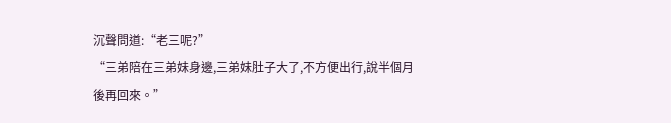沉聲問道:“老三呢?”
“三弟陪在三弟妹身邊,三弟妹肚子大了,不方便出行,說半個月後再回來。”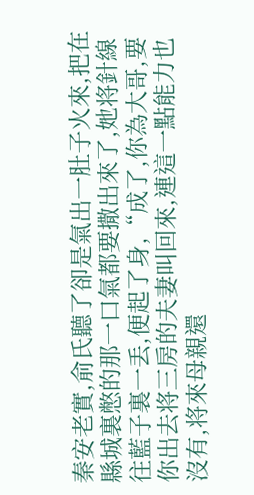秦安老實,俞氏聽了卻是氣出一肚子火來,把在縣城裏憋的那一口氣都要撒出來了,她将針線往藍子裏一丢,便起了身,“成了,你為大哥,要你出去将三房的夫妻叫回來,連這一點能力也沒有,将來母親還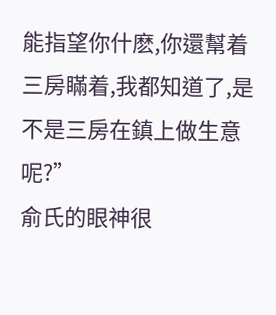能指望你什麽,你還幫着三房瞞着,我都知道了,是不是三房在鎮上做生意呢?”
俞氏的眼神很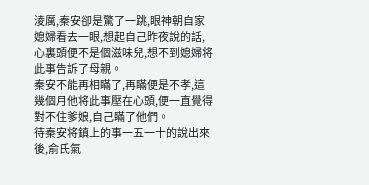淩厲,秦安卻是驚了一跳,眼神朝自家媳婦看去一眼,想起自己昨夜說的話,心裏頭便不是個滋味兒,想不到媳婦将此事告訴了母親。
秦安不能再相瞞了,再瞞便是不孝,這幾個月他将此事壓在心頭,便一直覺得對不住爹娘,自己瞞了他們。
待秦安将鎮上的事一五一十的說出來後,俞氏氣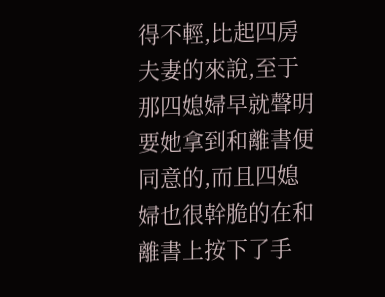得不輕,比起四房夫妻的來說,至于那四媳婦早就聲明要她拿到和離書便同意的,而且四媳婦也很幹脆的在和離書上按下了手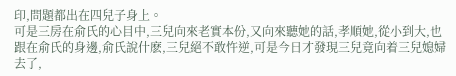印,問題都出在四兒子身上。
可是三房在俞氏的心目中,三兒向來老實本份,又向來聽她的話,孝順她,從小到大,也跟在俞氏的身邊,俞氏說什麽,三兒絕不敢忤逆,可是今日才發現三兒竟向着三兒媳婦去了,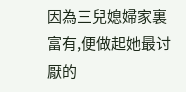因為三兒媳婦家裏富有,便做起她最讨厭的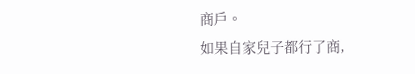商戶。
如果自家兒子都行了商,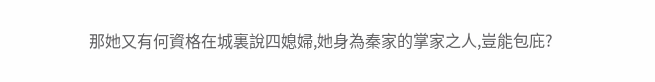那她又有何資格在城裏說四媳婦,她身為秦家的掌家之人,豈能包庇?